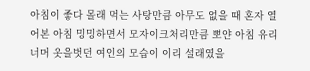아침이 좋다 몰래 먹는 사탕만큼 아무도 없을 때 혼자 열어본 아침 밍밍하면서 모자이크처리만큼 뽀얀 아침 유리너머 옷을벗던 여인의 모습이 이리 설래였을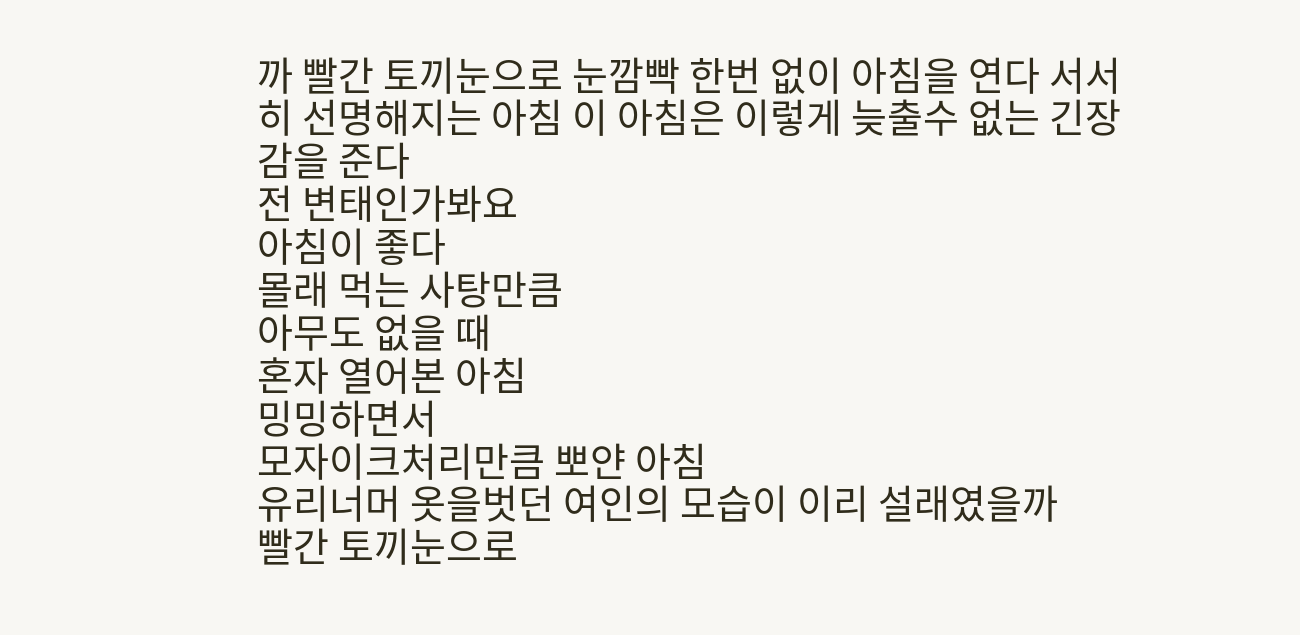까 빨간 토끼눈으로 눈깜빡 한번 없이 아침을 연다 서서히 선명해지는 아침 이 아침은 이렇게 늦출수 없는 긴장감을 준다
전 변태인가봐요
아침이 좋다
몰래 먹는 사탕만큼
아무도 없을 때
혼자 열어본 아침
밍밍하면서
모자이크처리만큼 뽀얀 아침
유리너머 옷을벗던 여인의 모습이 이리 설래였을까
빨간 토끼눈으로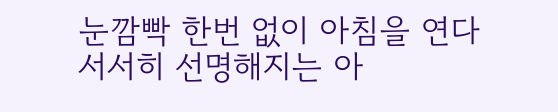눈깜빡 한번 없이 아침을 연다
서서히 선명해지는 아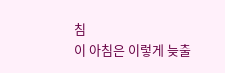침
이 아침은 이렇게 늦출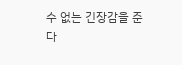수 없는 긴장감을 준다